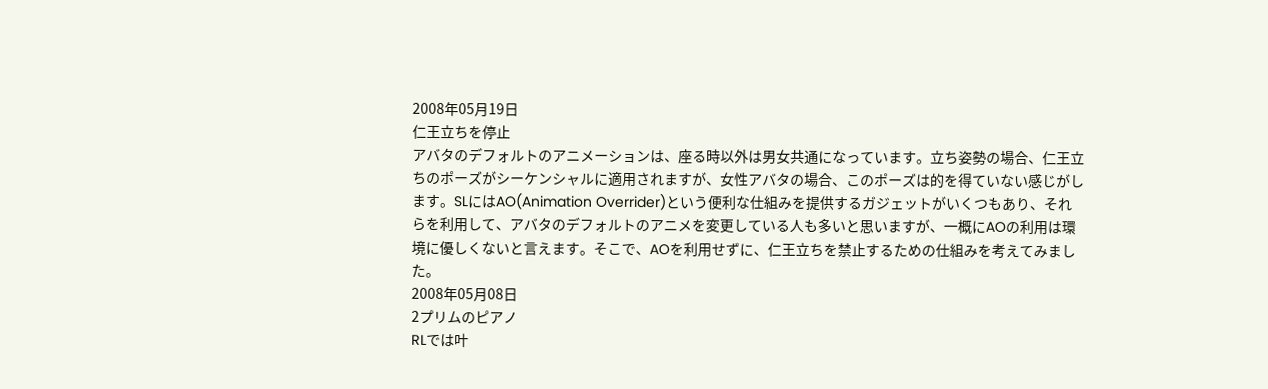2008年05月19日
仁王立ちを停止
アバタのデフォルトのアニメーションは、座る時以外は男女共通になっています。立ち姿勢の場合、仁王立ちのポーズがシーケンシャルに適用されますが、女性アバタの場合、このポーズは的を得ていない感じがします。SLにはAO(Animation Overrider)という便利な仕組みを提供するガジェットがいくつもあり、それらを利用して、アバタのデフォルトのアニメを変更している人も多いと思いますが、一概にAOの利用は環境に優しくないと言えます。そこで、AOを利用せずに、仁王立ちを禁止するための仕組みを考えてみました。
2008年05月08日
2プリムのピアノ
RLでは叶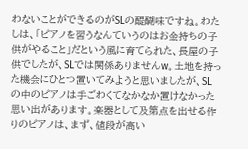わないことができるのがSLの醍醐味ですね。わたしは、「ピアノを習うなんていうのはお金持ちの子供がやること」だという風に育てられた、長屋の子供でしたが、SLでは関係ありませんw。土地を持った機会にひとつ置いてみようと思いましたが、SLの中のピアノは手ごわくてなかなか置けなかった思い出があります。楽器として及第点を出せる作りのピアノは、まず、値段が高い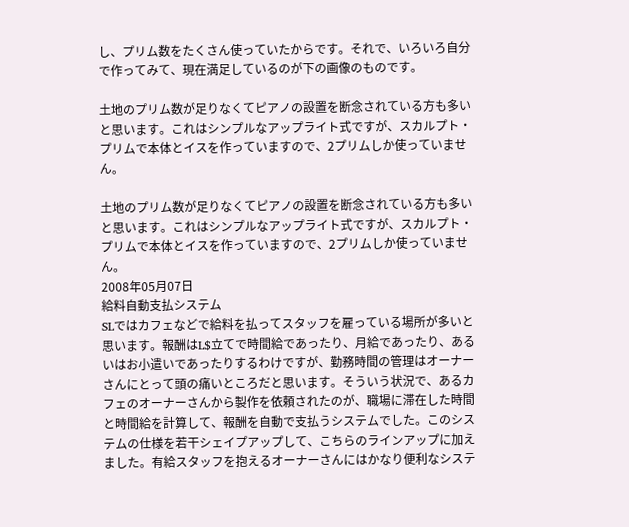し、プリム数をたくさん使っていたからです。それで、いろいろ自分で作ってみて、現在満足しているのが下の画像のものです。

土地のプリム数が足りなくてピアノの設置を断念されている方も多いと思います。これはシンプルなアップライト式ですが、スカルプト・プリムで本体とイスを作っていますので、2プリムしか使っていません。

土地のプリム数が足りなくてピアノの設置を断念されている方も多いと思います。これはシンプルなアップライト式ですが、スカルプト・プリムで本体とイスを作っていますので、2プリムしか使っていません。
2008年05月07日
給料自動支払システム
SLではカフェなどで給料を払ってスタッフを雇っている場所が多いと思います。報酬はL$立てで時間給であったり、月給であったり、あるいはお小遣いであったりするわけですが、勤務時間の管理はオーナーさんにとって頭の痛いところだと思います。そういう状況で、あるカフェのオーナーさんから製作を依頼されたのが、職場に滞在した時間と時間給を計算して、報酬を自動で支払うシステムでした。このシステムの仕様を若干シェイプアップして、こちらのラインアップに加えました。有給スタッフを抱えるオーナーさんにはかなり便利なシステ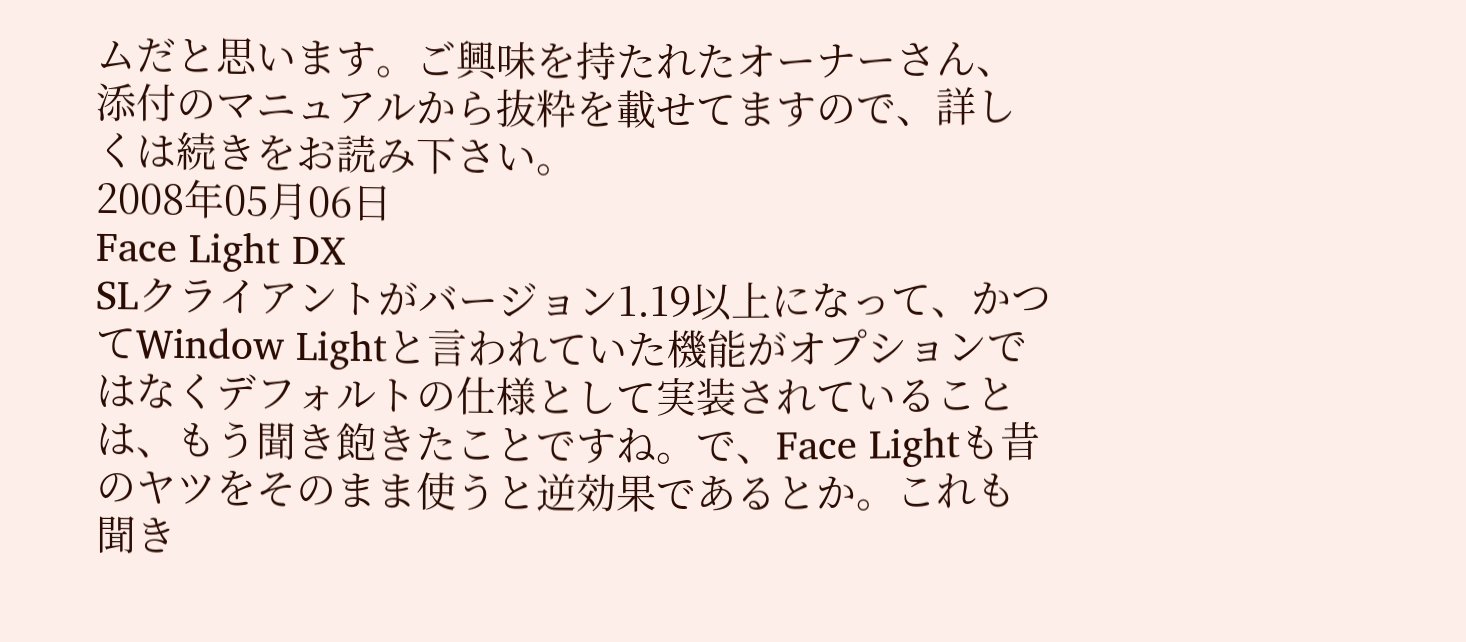ムだと思います。ご興味を持たれたオーナーさん、添付のマニュアルから抜粋を載せてますので、詳しくは続きをお読み下さい。
2008年05月06日
Face Light DX
SLクライアントがバージョン1.19以上になって、かつてWindow Lightと言われていた機能がオプションではなくデフォルトの仕様として実装されていることは、もう聞き飽きたことですね。で、Face Lightも昔のヤツをそのまま使うと逆効果であるとか。これも聞き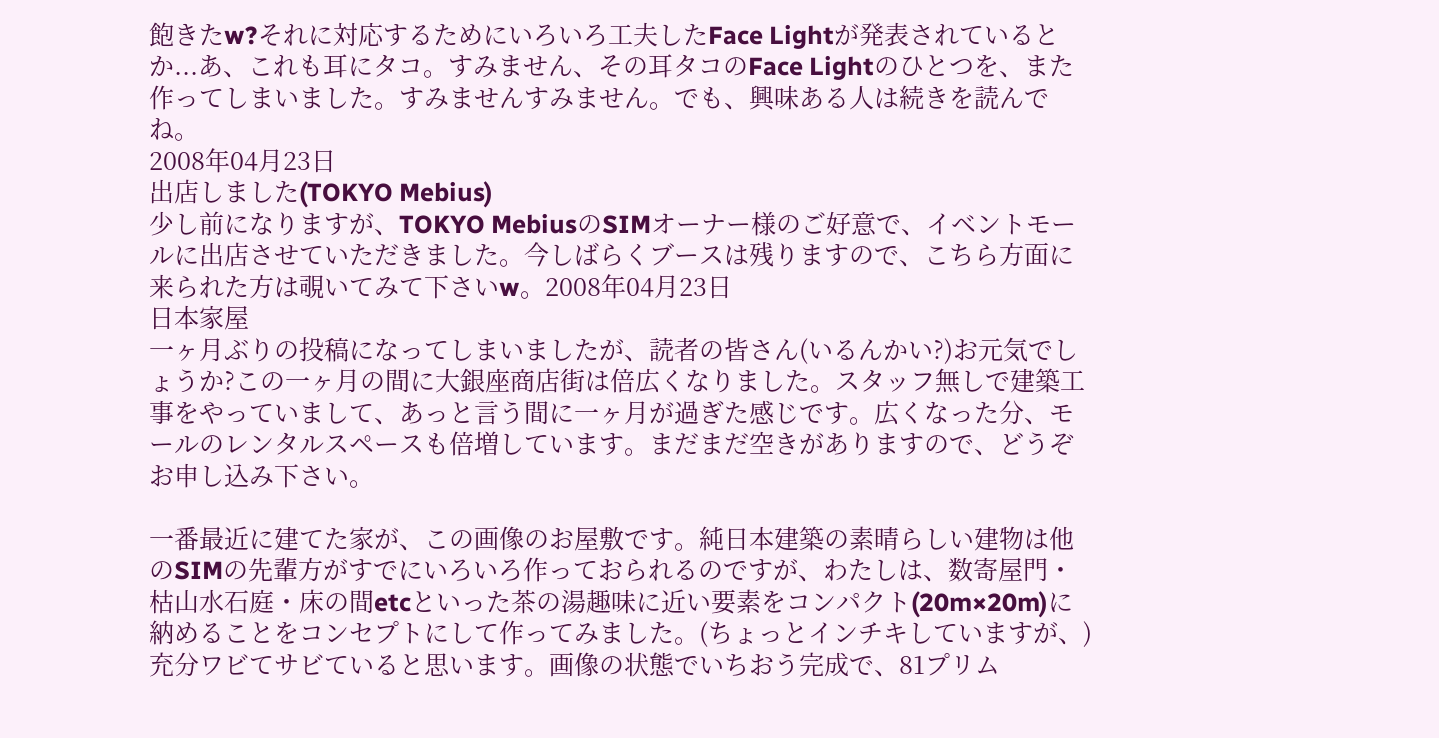飽きたw?それに対応するためにいろいろ工夫したFace Lightが発表されているとか...あ、これも耳にタコ。すみません、その耳タコのFace Lightのひとつを、また作ってしまいました。すみませんすみません。でも、興味ある人は続きを読んでね。
2008年04月23日
出店しました(TOKYO Mebius)
少し前になりますが、TOKYO MebiusのSIMオーナー様のご好意で、イベントモールに出店させていただきました。今しばらくブースは残りますので、こちら方面に来られた方は覗いてみて下さいw。2008年04月23日
日本家屋
一ヶ月ぶりの投稿になってしまいましたが、読者の皆さん(いるんかい?)お元気でしょうか?この一ヶ月の間に大銀座商店街は倍広くなりました。スタッフ無しで建築工事をやっていまして、あっと言う間に一ヶ月が過ぎた感じです。広くなった分、モールのレンタルスペースも倍増しています。まだまだ空きがありますので、どうぞお申し込み下さい。

一番最近に建てた家が、この画像のお屋敷です。純日本建築の素晴らしい建物は他のSIMの先輩方がすでにいろいろ作っておられるのですが、わたしは、数寄屋門・枯山水石庭・床の間etcといった茶の湯趣味に近い要素をコンパクト(20m×20m)に納めることをコンセプトにして作ってみました。(ちょっとインチキしていますが、)充分ワビてサビていると思います。画像の状態でいちおう完成で、81プリム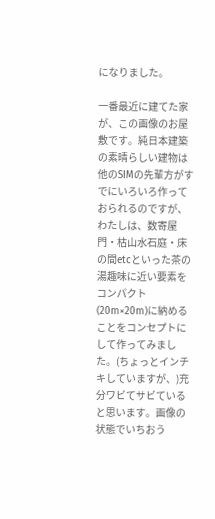になりました。

一番最近に建てた家が、この画像のお屋敷です。純日本建築の素晴らしい建物は他のSIMの先輩方がすでにいろいろ作っておられるのですが、わたしは、数寄屋門・枯山水石庭・床の間etcといった茶の湯趣味に近い要素をコンパクト(20m×20m)に納めることをコンセプトにして作ってみました。(ちょっとインチキしていますが、)充分ワビてサビていると思います。画像の状態でいちおう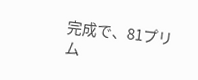完成で、81プリム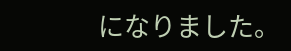になりました。